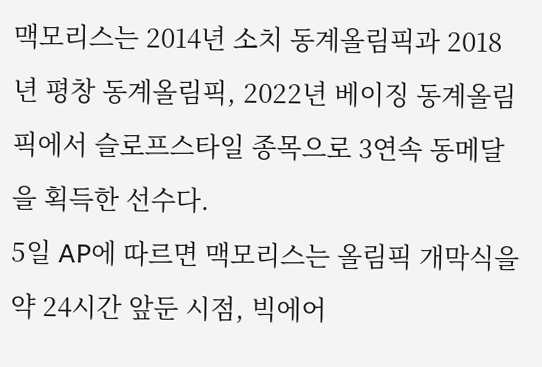맥모리스는 2014년 소치 동계올림픽과 2018년 평창 동계올림픽, 2022년 베이징 동계올림픽에서 슬로프스타일 종목으로 3연속 동메달을 획득한 선수다.
5일 AP에 따르면 맥모리스는 올림픽 개막식을 약 24시간 앞둔 시점, 빅에어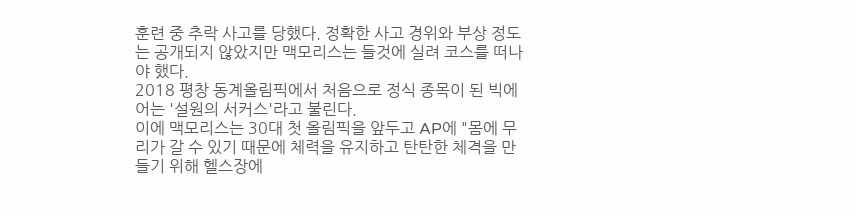훈련 중 추락 사고를 당했다. 정확한 사고 경위와 부상 정도는 공개되지 않았지만 맥모리스는 들것에 실려 코스를 떠나야 했다.
2018 평창 동계올림픽에서 처음으로 정식 종목이 된 빅에어는 '설원의 서커스'라고 불린다.
이에 맥모리스는 30대 첫 올림픽을 앞두고 AP에 "몸에 무리가 갈 수 있기 때문에 체력을 유지하고 탄탄한 체격을 만들기 위해 헬스장에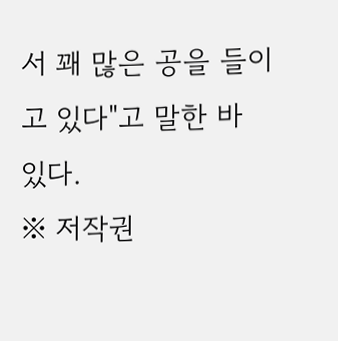서 꽤 많은 공을 들이고 있다"고 말한 바 있다.
※ 저작권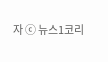자 ⓒ 뉴스1코리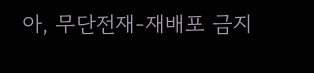아, 무단전재-재배포 금지